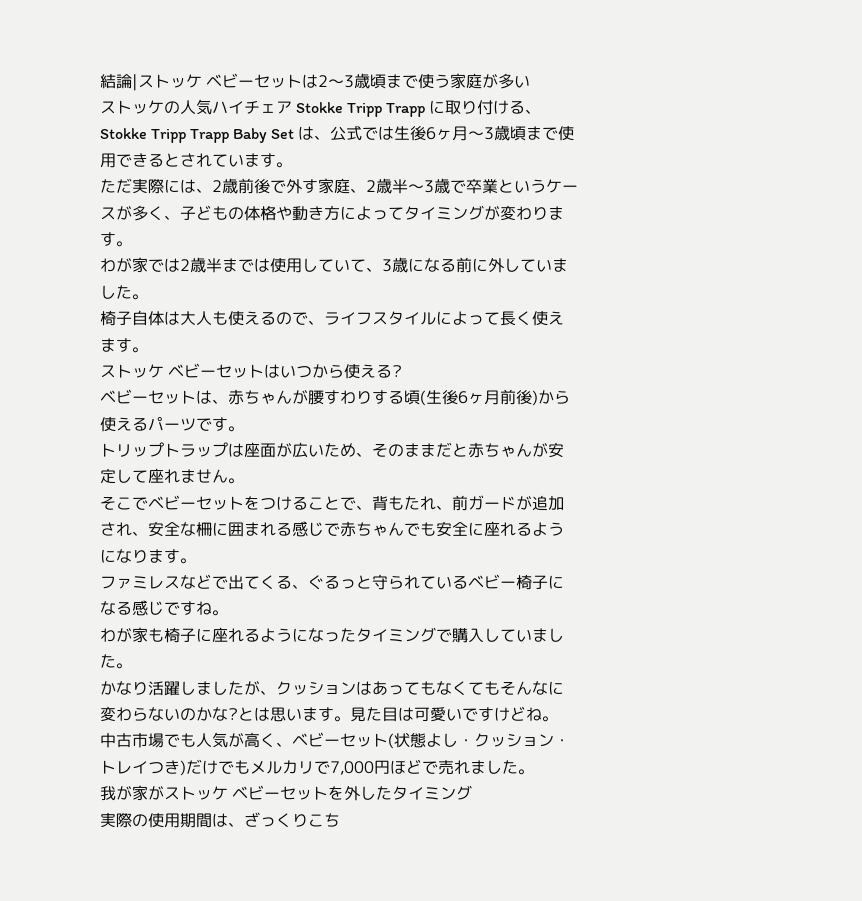結論|ストッケ ベビーセットは2〜3歳頃まで使う家庭が多い
ストッケの人気ハイチェア Stokke Tripp Trapp に取り付ける、Stokke Tripp Trapp Baby Set は、公式では生後6ヶ月〜3歳頃まで使用できるとされています。
ただ実際には、2歳前後で外す家庭、2歳半〜3歳で卒業というケースが多く、子どもの体格や動き方によってタイミングが変わります。
わが家では2歳半までは使用していて、3歳になる前に外していました。
椅子自体は大人も使えるので、ライフスタイルによって長く使えます。
ストッケ ベビーセットはいつから使える?
ベビーセットは、赤ちゃんが腰すわりする頃(生後6ヶ月前後)から使えるパーツです。
トリップトラップは座面が広いため、そのままだと赤ちゃんが安定して座れません。
そこでベビーセットをつけることで、背もたれ、前ガードが追加され、安全な柵に囲まれる感じで赤ちゃんでも安全に座れるようになります。
ファミレスなどで出てくる、ぐるっと守られているベビー椅子になる感じですね。
わが家も椅子に座れるようになったタイミングで購入していました。
かなり活躍しましたが、クッションはあってもなくてもそんなに変わらないのかな?とは思います。見た目は可愛いですけどね。
中古市場でも人気が高く、ベビーセット(状態よし・クッション・トレイつき)だけでもメルカリで7,000円ほどで売れました。
我が家がストッケ ベビーセットを外したタイミング
実際の使用期間は、ざっくりこち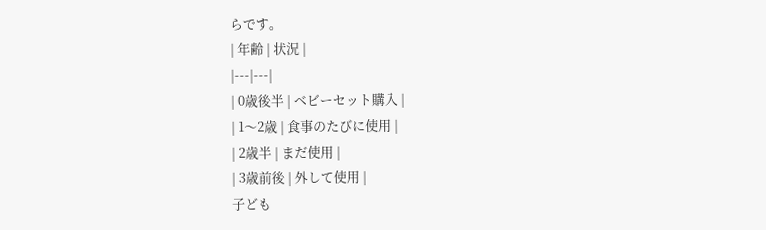らです。
| 年齢 | 状況 |
|---|---|
| 0歳後半 | ベビーセット購入 |
| 1〜2歳 | 食事のたびに使用 |
| 2歳半 | まだ使用 |
| 3歳前後 | 外して使用 |
子ども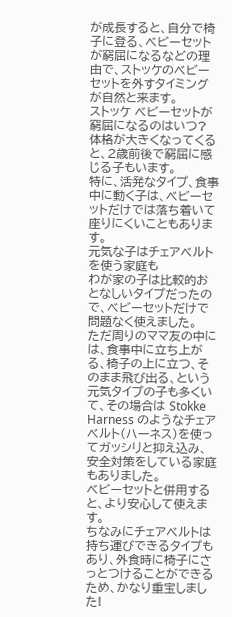が成長すると、自分で椅子に登る、ベビーセットが窮屈になるなどの理由で、ストッケのベビーセットを外すタイミングが自然と来ます。
ストッケ ベビーセットが窮屈になるのはいつ?
体格が大きくなってくると、2歳前後で窮屈に感じる子もいます。
特に、活発なタイプ、食事中に動く子は、ベビーセットだけでは落ち着いて座りにくいこともあります。
元気な子はチェアベルトを使う家庭も
わが家の子は比較的おとなしいタイプだったので、ベビーセットだけで問題なく使えました。
ただ周りのママ友の中には、食事中に立ち上がる、椅子の上に立つ、そのまま飛び出る、という元気タイプの子も多くいて、その場合は Stokke Harness のようなチェアベルト(ハーネス)を使ってガッシリと抑え込み、安全対策をしている家庭もありました。
ベビーセットと併用すると、より安心して使えます。
ちなみにチェアベルトは持ち運びできるタイプもあり、外食時に椅子にさっとつけることができるため、かなり重宝しました!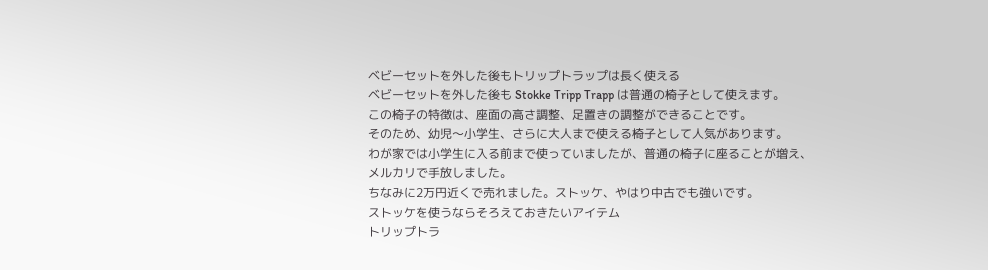ベビーセットを外した後もトリップトラップは長く使える
ベビーセットを外した後も Stokke Tripp Trapp は普通の椅子として使えます。
この椅子の特徴は、座面の高さ調整、足置きの調整ができることです。
そのため、幼児〜小学生、さらに大人まで使える椅子として人気があります。
わが家では小学生に入る前まで使っていましたが、普通の椅子に座ることが増え、メルカリで手放しました。
ちなみに2万円近くで売れました。ストッケ、やはり中古でも強いです。
ストッケを使うならそろえておきたいアイテム
トリップトラ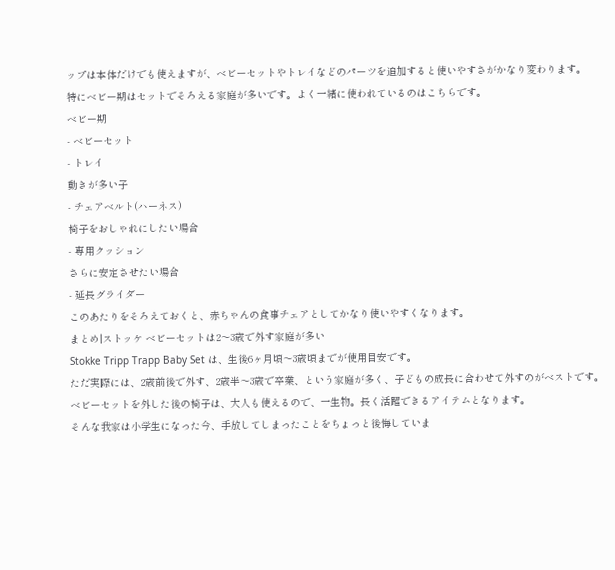ップは本体だけでも使えますが、ベビーセットやトレイなどのパーツを追加すると使いやすさがかなり変わります。
特にベビー期はセットでそろえる家庭が多いです。よく一緒に使われているのはこちらです。
ベビー期
- ベビーセット
- トレイ
動きが多い子
- チェアベルト(ハーネス)
椅子をおしゃれにしたい場合
- 専用クッション
さらに安定させたい場合
- 延長グライダー
このあたりをそろえておくと、赤ちゃんの食事チェアとしてかなり使いやすくなります。
まとめ|ストッケ ベビーセットは2〜3歳で外す家庭が多い
Stokke Tripp Trapp Baby Set は、生後6ヶ月頃〜3歳頃までが使用目安です。
ただ実際には、2歳前後で外す、2歳半〜3歳で卒業、という家庭が多く、子どもの成長に合わせて外すのがベストです。
ベビーセットを外した後の椅子は、大人も使えるので、一生物。長く活躍できるアイテムとなります。
そんな我家は小学生になった今、手放してしまったことをちょっと後悔していま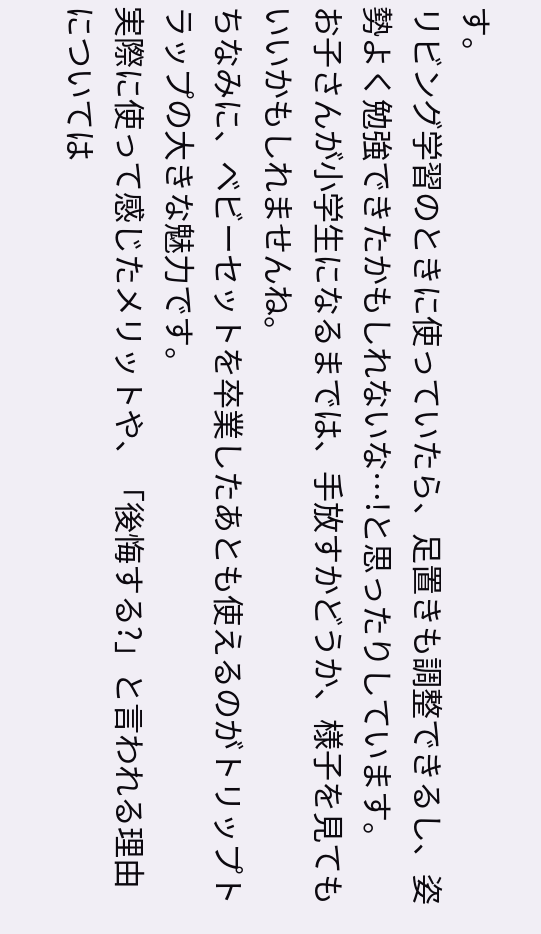す。
リビング学習のときに使っていたら、足置きも調整できるし、姿勢よく勉強できたかもしれないな…!と思ったりしています。
お子さんが小学生になるまでは、手放すかどうか、様子を見てもいいかもしれませんね。
ちなみに、ベビーセットを卒業したあとも使えるのがトリップトラップの大きな魅力です。
実際に使って感じたメリットや、「後悔する?」と言われる理由については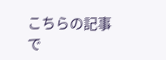こちらの記事で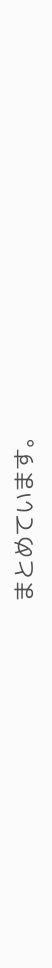まとめています。